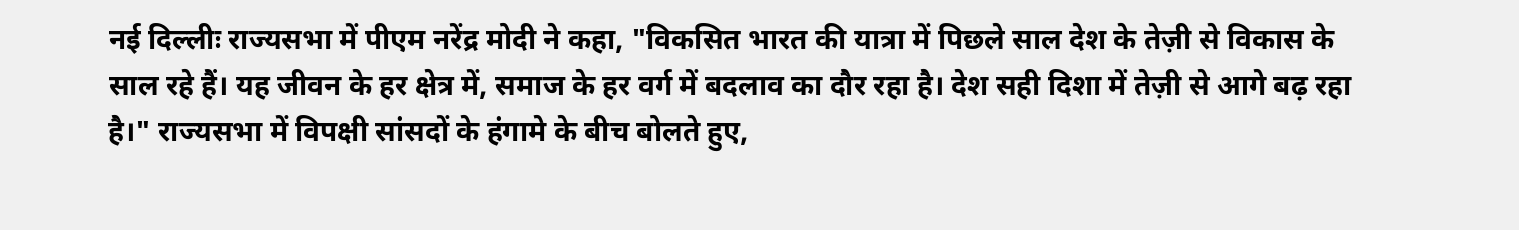नई दिल्लीः राज्यसभा में पीएम नरेंद्र मोदी ने कहा, "विकसित भारत की यात्रा में पिछले साल देश के तेज़ी से विकास के साल रहे हैं। यह जीवन के हर क्षेत्र में, समाज के हर वर्ग में बदलाव का दौर रहा है। देश सही दिशा में तेज़ी से आगे बढ़ रहा है।" राज्यसभा में विपक्षी सांसदों के हंगामे के बीच बोलते हुए,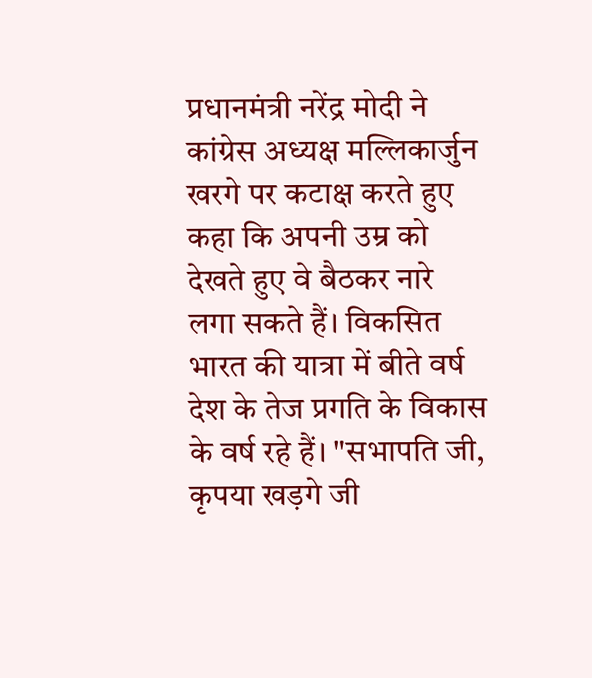प्रधानमंत्री नरेंद्र मोदी ने कांग्रेस अध्यक्ष मल्लिकार्जुन खरगे पर कटाक्ष करते हुए कहा कि अपनी उम्र को देखते हुए वे बैठकर नारे लगा सकते हैं। विकसित भारत की यात्रा में बीते वर्ष देश के तेज प्रगति के विकास के वर्ष रहे हैं। "सभापति जी, कृपया खड़गे जी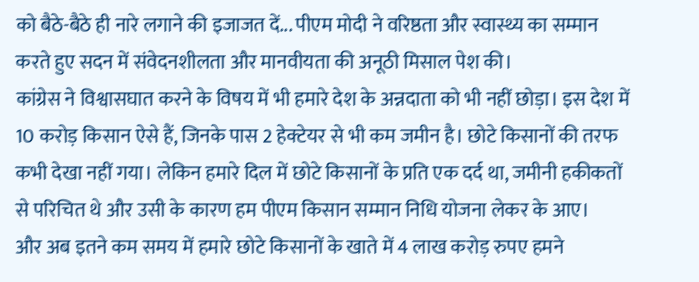को बैठे-बैठे ही नारे लगाने की इजाजत दें... पीएम मोदी ने वरिष्ठता और स्वास्थ्य का सम्मान करते हुए सदन में संवेदनशीलता और मानवीयता की अनूठी मिसाल पेश की।
कांग्रेस ने विश्वासघात करने के विषय में भी हमारे देश के अन्नदाता को भी नहीं छोड़ा। इस देश में 10 करोड़ किसान ऐसे हैं, जिनके पास 2 हेक्टेयर से भी कम जमीन है। छोटे किसानों की तरफ कभी देखा नहीं गया। लेकिन हमारे दिल में छोटे किसानों के प्रति एक दर्द था, जमीनी हकीकतों से परिचित थे और उसी के कारण हम पीएम किसान सम्मान निधि योजना लेकर के आए।
और अब इतने कम समय में हमारे छोटे किसानों के खाते में 4 लाख करोड़ रुपए हमने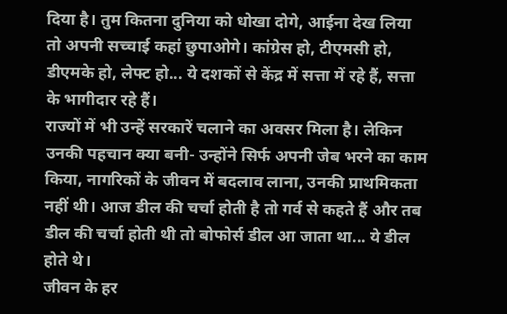दिया है। तुम कितना दुनिया को धोखा दोगे, आईना देख लिया तो अपनी सच्चाई कहां छुपाओगे। कांग्रेस हो, टीएमसी हो, डीएमके हो, लेफ्ट हो... ये दशकों से केंद्र में सत्ता में रहे हैं, सत्ता के भागीदार रहे हैं।
राज्यों में भी उन्हें सरकारें चलाने का अवसर मिला है। लेकिन उनकी पहचान क्या बनी- उन्होंने सिर्फ अपनी जेब भरने का काम किया, नागरिकों के जीवन में बदलाव लाना, उनकी प्राथमिकता नहीं थी। आज डील की चर्चा होती है तो गर्व से कहते हैं और तब डील की चर्चा होती थी तो बोफोर्स डील आ जाता था... ये डील होते थे।
जीवन के हर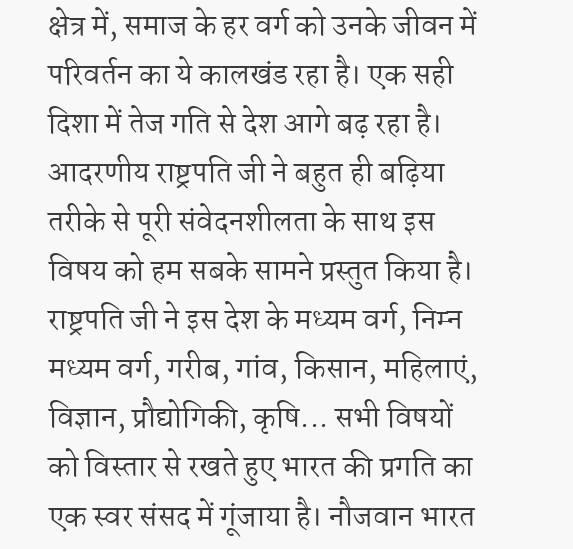क्षेत्र में, समाज के हर वर्ग को उनके जीवन में परिवर्तन का ये कालखंड रहा है। एक सही दिशा में तेज गति से देश आगे बढ़ रहा है। आदरणीय राष्ट्रपति जी ने बहुत ही बढ़िया तरीके से पूरी संवेदनशीलता के साथ इस विषय को हम सबके सामने प्रस्तुत किया है।
राष्ट्रपति जी ने इस देश के मध्यम वर्ग, निम्न मध्यम वर्ग, गरीब, गांव, किसान, महिलाएं, विज्ञान, प्रौद्योगिकी, कृषि... सभी विषयों को विस्तार से रखते हुए भारत की प्रगति का एक स्वर संसद में गूंजाया है। नौजवान भारत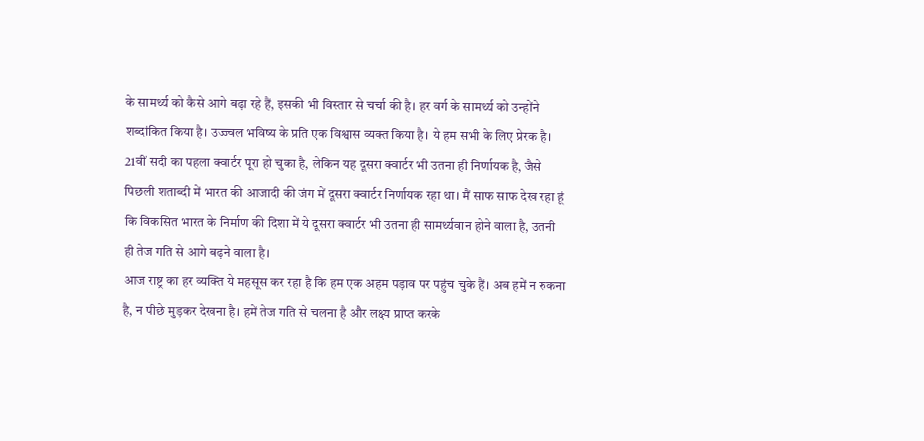के सामर्थ्य को कैसे आगे बढ़ा रहे हैं, इसकी भी विस्तार से चर्चा की है। हर वर्ग के सामर्थ्य को उन्होंने शब्दांकित किया है। उज्ज्वल भविष्य के प्रति एक विश्वास व्यक्त किया है। ये हम सभी के लिए प्रेरक है।
21वीं सदी का पहला क्वार्टर पूरा हो चुका है, लेकिन यह दूसरा क्वार्टर भी उतना ही निर्णायक है, जैसे पिछली शताब्दी में भारत की आजादी की जंग में दूसरा क्वार्टर निर्णायक रहा था। मैं साफ साफ देख रहा हूं कि विकसित भारत के निर्माण की दिशा में ये दूसरा क्वार्टर भी उतना ही सामर्थ्यवान होने वाला है, उतनी ही तेज गति से आगे बढ़ने वाला है।
आज राष्ट्र का हर व्यक्ति ये महसूस कर रहा है कि हम एक अहम पड़ाव पर पहुंच चुके हैं। अब हमें न रुकना है, न पीछे मुड़कर देखना है। हमें तेज गति से चलना है और लक्ष्य प्राप्त करके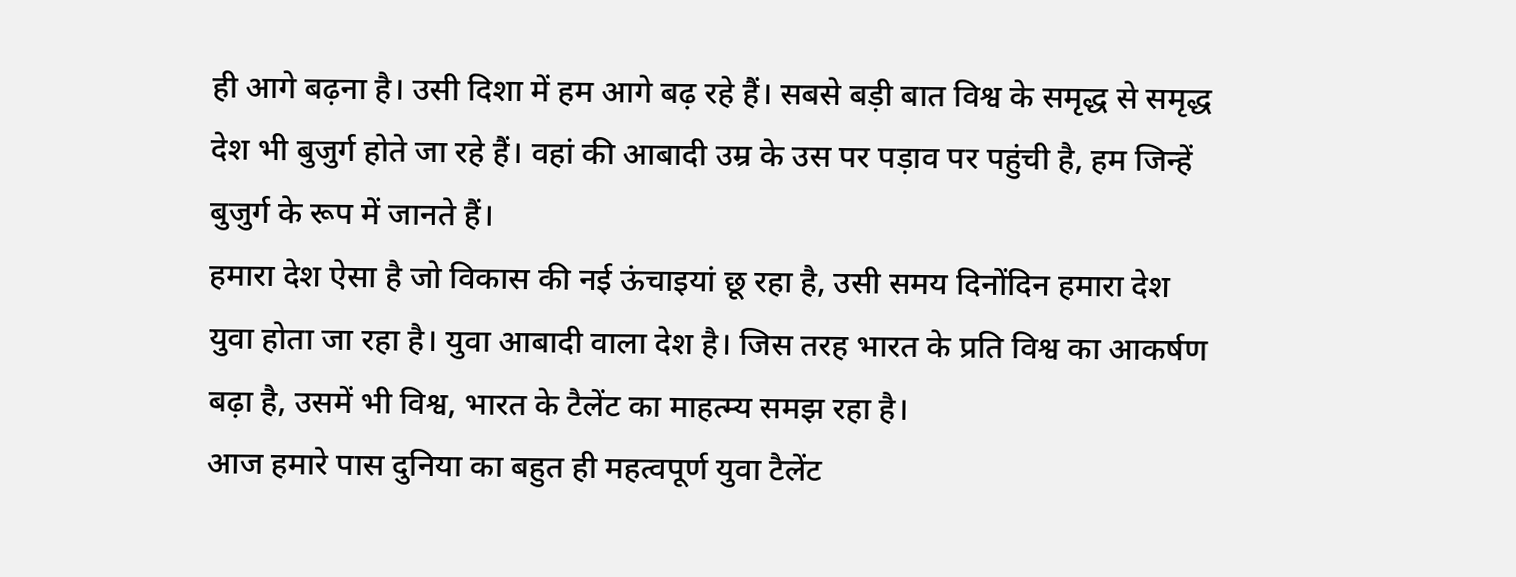ही आगे बढ़ना है। उसी दिशा में हम आगे बढ़ रहे हैं। सबसे बड़ी बात विश्व के समृद्ध से समृद्ध देश भी बुजुर्ग होते जा रहे हैं। वहां की आबादी उम्र के उस पर पड़ाव पर पहुंची है, हम जिन्हें बुजुर्ग के रूप में जानते हैं।
हमारा देश ऐसा है जो विकास की नई ऊंचाइयां छू रहा है, उसी समय दिनोंदिन हमारा देश युवा होता जा रहा है। युवा आबादी वाला देश है। जिस तरह भारत के प्रति विश्व का आकर्षण बढ़ा है, उसमें भी विश्व, भारत के टैलेंट का माहत्म्य समझ रहा है।
आज हमारे पास दुनिया का बहुत ही महत्वपूर्ण युवा टैलेंट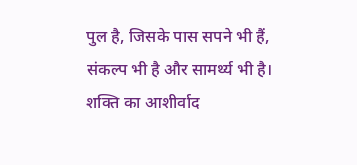पुल है, जिसके पास सपने भी हैं, संकल्प भी है और सामर्थ्य भी है। शक्ति का आशीर्वाद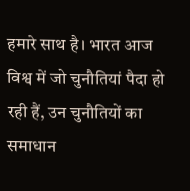हमारे साथ है। भारत आज विश्व में जो चुनौतियां पैदा हो रही हैं, उन चुनौतियों का समाधान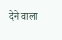देने वाला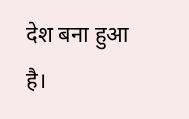देश बना हुआ है।